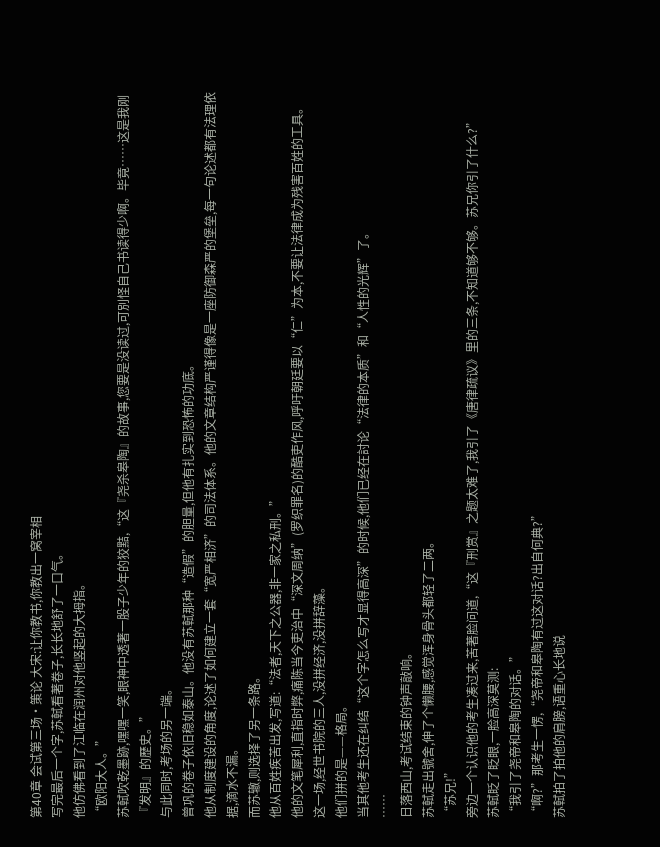第40章 会试第三场·策论 大宋:让你教书,你教出一窝宰相
写完最后一个字,苏軾看著卷子,长长地舒了一口气。
他仿佛看到了江临在润州对他竖起的大拇指。
“欧阳大人。”
苏軾吹乾墨跡,嘿嘿一笑,眼神中透著一股子少年的狡黠,“这『尧杀皋陶』的故事,您要是没读过,可別怪自己书读得少啊。毕竟……这是我刚『发明』的歷史。”
与此同时,考场的另一端。
曾巩的卷子依旧稳如泰山。他没有苏軾那种“造假”的胆量,但他有扎实到恐怖的功底。
他从制度建设的角度,论述了如何建立一套“宽严相济”的司法体系。他的文章结构严谨得像是一座防御森严的堡垒,每一句论述都有法理依据,滴水不漏。
而苏辙,则选择了另一条路。
他从百姓疾苦出发,写道:“法者,天下之公器,非一家之私刑。”
他的文笔犀利,直指时弊,痛陈当今吏治中“深文周纳”(罗织罪名)的酷吏作风,呼吁朝廷要以“仁”为本,不要让法律成为残害百姓的工具。
这一场,经世书院的三人,没拼经济,没拼辞藻。
他们拼的是——格局。
当其他考生还在纠结“这个字怎么写才显得高深”的时候,他们已经在討论“法律的本质”和“人性的光辉”了。
……
日落西山,考试结束的钟声敲响。
苏軾走出號舍,伸了个懒腰,感觉浑身骨头都轻了二两。
“苏兄!”
旁边一个认识他的考生凑过来,苦著脸问道,“这『刑赏』之题太难了,我引了《唐律疏议》里的三条,不知道够不够。苏兄你引了什么?”
苏軾眨了眨眼,一脸高深莫测:
“我引了尧帝和皋陶的对话。”
“啊?”那考生一愣,“尧帝和皋陶有过这对话?出自何典?”
苏軾拍了拍他的肩膀,语重心长地说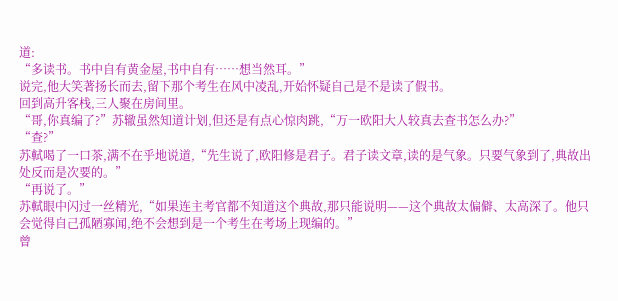道:
“多读书。书中自有黄金屋,书中自有……想当然耳。”
说完,他大笑著扬长而去,留下那个考生在风中凌乱,开始怀疑自己是不是读了假书。
回到高升客栈,三人聚在房间里。
“哥,你真编了?”苏辙虽然知道计划,但还是有点心惊肉跳,“万一欧阳大人较真去查书怎么办?”
“查?”
苏軾喝了一口茶,满不在乎地说道,“先生说了,欧阳修是君子。君子读文章,读的是气象。只要气象到了,典故出处反而是次要的。”
“再说了。”
苏軾眼中闪过一丝精光,“如果连主考官都不知道这个典故,那只能说明——这个典故太偏僻、太高深了。他只会觉得自己孤陋寡闻,绝不会想到是一个考生在考场上现编的。”
曾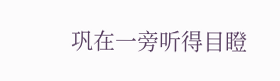巩在一旁听得目瞪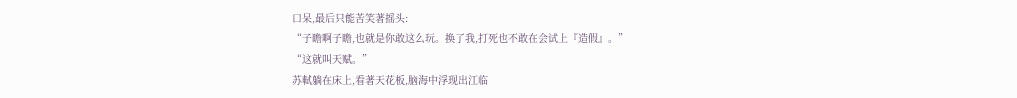口呆,最后只能苦笑著摇头:
“子瞻啊子瞻,也就是你敢这么玩。换了我,打死也不敢在会试上『造假』。”
“这就叫天赋。”
苏軾躺在床上,看著天花板,脑海中浮现出江临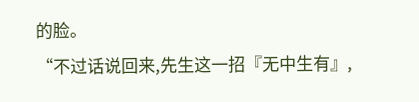的脸。
“不过话说回来,先生这一招『无中生有』,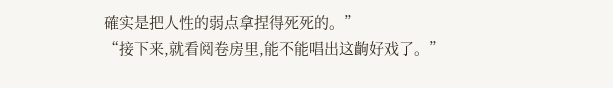確实是把人性的弱点拿捏得死死的。”
“接下来,就看阅卷房里,能不能唱出这齣好戏了。”